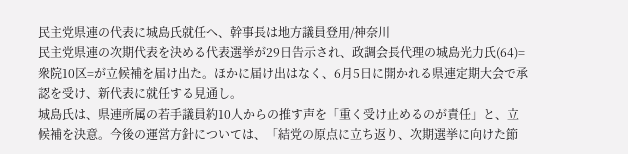民主党県連の代表に城島氏就任へ、幹事長は地方議員登用/神奈川
民主党県連の次期代表を決める代表選挙が29日告示され、政調会長代理の城島光力氏(64)=衆院10区=が立候補を届け出た。ほかに届け出はなく、6月5日に開かれる県連定期大会で承認を受け、新代表に就任する見通し。
城島氏は、県連所属の若手議員約10人からの推す声を「重く受け止めるのが責任」と、立候補を決意。今後の運営方針については、「結党の原点に立ち返り、次期選挙に向けた節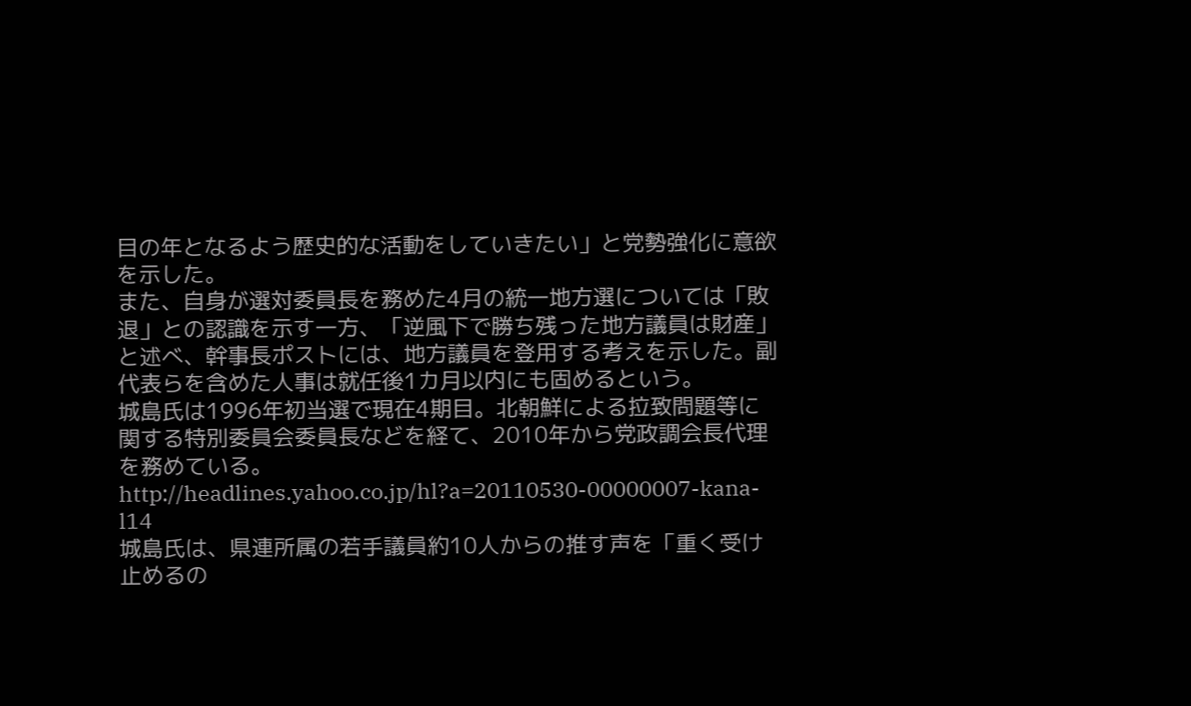目の年となるよう歴史的な活動をしていきたい」と党勢強化に意欲を示した。
また、自身が選対委員長を務めた4月の統一地方選については「敗退」との認識を示す一方、「逆風下で勝ち残った地方議員は財産」と述べ、幹事長ポストには、地方議員を登用する考えを示した。副代表らを含めた人事は就任後1カ月以内にも固めるという。
城島氏は1996年初当選で現在4期目。北朝鮮による拉致問題等に関する特別委員会委員長などを経て、2010年から党政調会長代理を務めている。
http://headlines.yahoo.co.jp/hl?a=20110530-00000007-kana-l14
城島氏は、県連所属の若手議員約10人からの推す声を「重く受け止めるの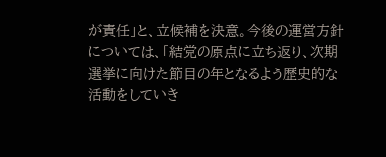が責任」と、立候補を決意。今後の運営方針については、「結党の原点に立ち返り、次期選挙に向けた節目の年となるよう歴史的な活動をしていき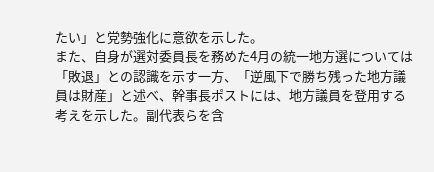たい」と党勢強化に意欲を示した。
また、自身が選対委員長を務めた4月の統一地方選については「敗退」との認識を示す一方、「逆風下で勝ち残った地方議員は財産」と述べ、幹事長ポストには、地方議員を登用する考えを示した。副代表らを含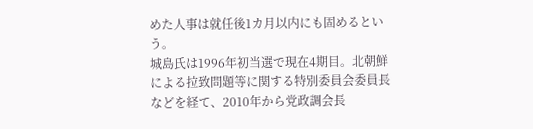めた人事は就任後1カ月以内にも固めるという。
城島氏は1996年初当選で現在4期目。北朝鮮による拉致問題等に関する特別委員会委員長などを経て、2010年から党政調会長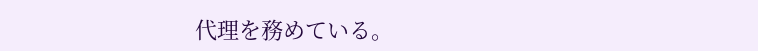代理を務めている。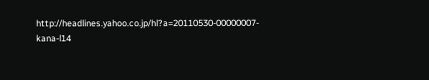http://headlines.yahoo.co.jp/hl?a=20110530-00000007-kana-l14